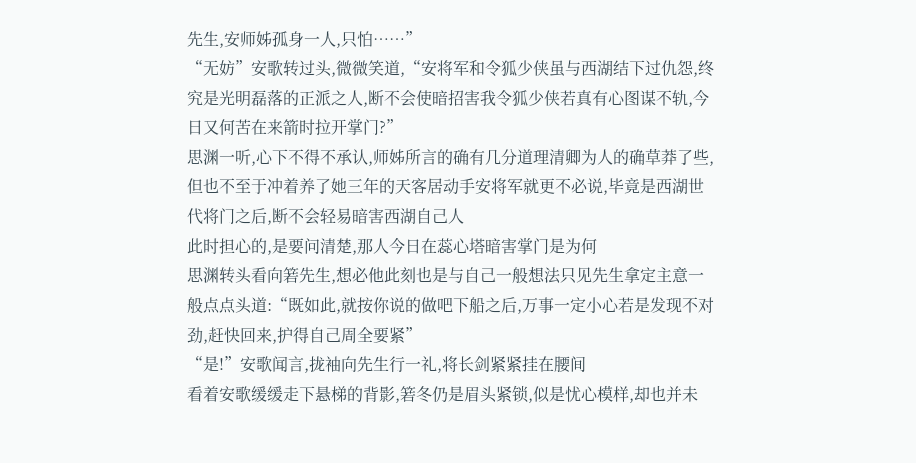先生,安师姊孤身一人,只怕……”
“无妨”安歌转过头,微微笑道,“安将军和令狐少侠虽与西湖结下过仇怨,终究是光明磊落的正派之人,断不会使暗招害我令狐少侠若真有心图谋不轨,今日又何苦在来箭时拉开掌门?”
思渊一听,心下不得不承认,师姊所言的确有几分道理清卿为人的确草莽了些,但也不至于冲着养了她三年的天客居动手安将军就更不必说,毕竟是西湖世代将门之后,断不会轻易暗害西湖自己人
此时担心的,是要问清楚,那人今日在蕊心塔暗害掌门是为何
思渊转头看向箬先生,想必他此刻也是与自己一般想法只见先生拿定主意一般点点头道:“既如此,就按你说的做吧下船之后,万事一定小心若是发现不对劲,赶快回来,护得自己周全要紧”
“是!”安歌闻言,拢袖向先生行一礼,将长剑紧紧挂在腰间
看着安歌缓缓走下悬梯的背影,箬冬仍是眉头紧锁,似是忧心模样,却也并未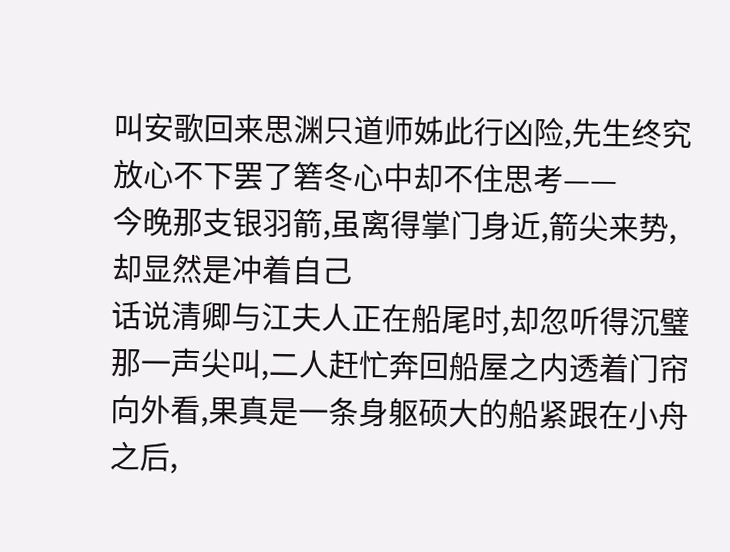叫安歌回来思渊只道师姊此行凶险,先生终究放心不下罢了箬冬心中却不住思考——
今晚那支银羽箭,虽离得掌门身近,箭尖来势,却显然是冲着自己
话说清卿与江夫人正在船尾时,却忽听得沉璧那一声尖叫,二人赶忙奔回船屋之内透着门帘向外看,果真是一条身躯硕大的船紧跟在小舟之后,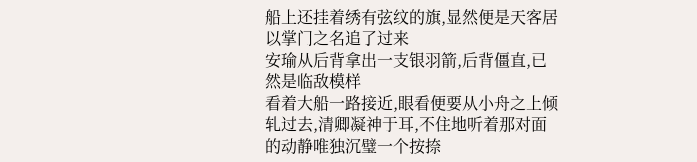船上还挂着绣有弦纹的旗,显然便是天客居以掌门之名追了过来
安瑜从后背拿出一支银羽箭,后背僵直,已然是临敌模样
看着大船一路接近,眼看便要从小舟之上倾轧过去,清卿凝神于耳,不住地听着那对面的动静唯独沉璧一个按捺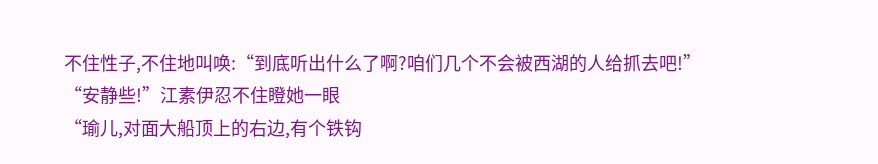不住性子,不住地叫唤:“到底听出什么了啊?咱们几个不会被西湖的人给抓去吧!”
“安静些!”江素伊忍不住瞪她一眼
“瑜儿,对面大船顶上的右边,有个铁钩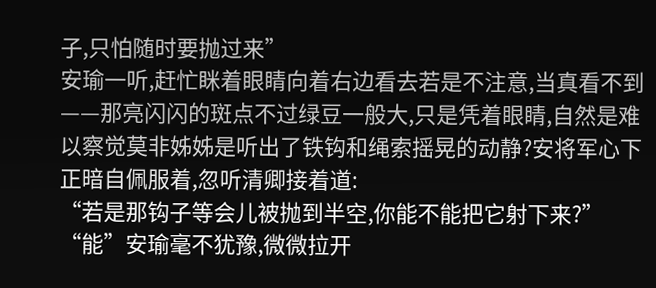子,只怕随时要抛过来”
安瑜一听,赶忙眯着眼睛向着右边看去若是不注意,当真看不到——那亮闪闪的斑点不过绿豆一般大,只是凭着眼睛,自然是难以察觉莫非姊姊是听出了铁钩和绳索摇晃的动静?安将军心下正暗自佩服着,忽听清卿接着道:
“若是那钩子等会儿被抛到半空,你能不能把它射下来?”
“能”安瑜毫不犹豫,微微拉开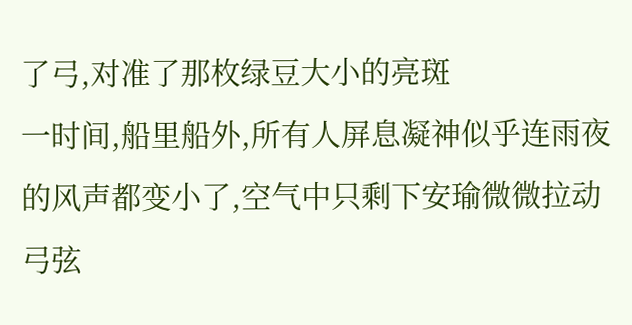了弓,对准了那枚绿豆大小的亮斑
一时间,船里船外,所有人屏息凝神似乎连雨夜的风声都变小了,空气中只剩下安瑜微微拉动弓弦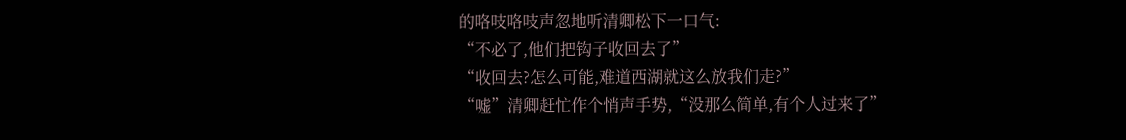的咯吱咯吱声忽地听清卿松下一口气:
“不必了,他们把钩子收回去了”
“收回去?怎么可能,难道西湖就这么放我们走?”
“嘘”清卿赶忙作个悄声手势,“没那么简单,有个人过来了”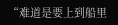“难道是要上到船里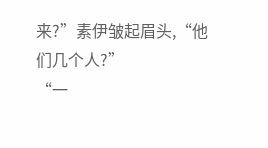来?”素伊皱起眉头,“他们几个人?”
“一